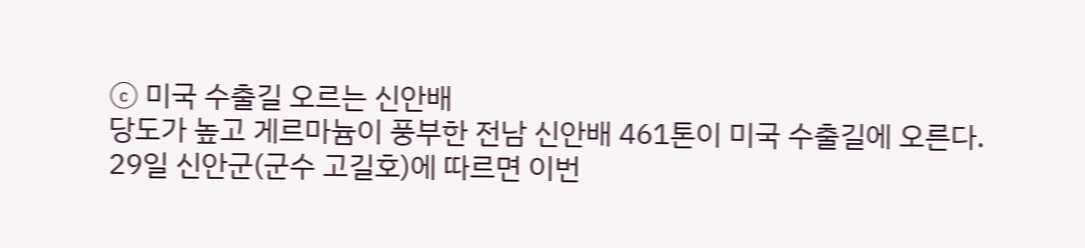ⓒ 미국 수출길 오르는 신안배
당도가 높고 게르마늄이 풍부한 전남 신안배 461톤이 미국 수출길에 오른다.
29일 신안군(군수 고길호)에 따르면 이번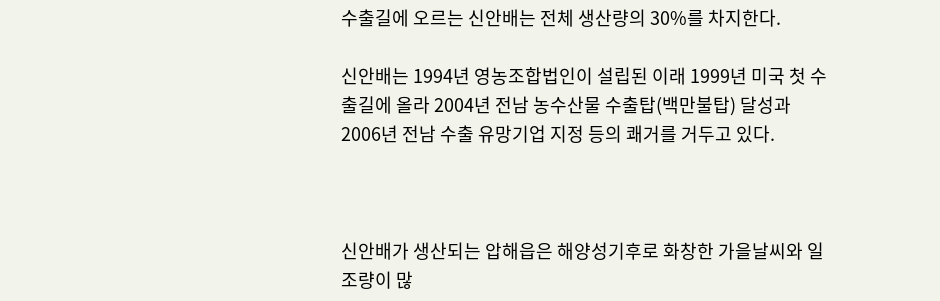수출길에 오르는 신안배는 전체 생산량의 30%를 차지한다.

신안배는 1994년 영농조합법인이 설립된 이래 1999년 미국 첫 수출길에 올라 2004년 전남 농수산물 수출탑(백만불탑) 달성과 2006년 전남 수출 유망기업 지정 등의 쾌거를 거두고 있다.



신안배가 생산되는 압해읍은 해양성기후로 화창한 가을날씨와 일조량이 많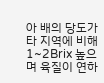아 배의 당도가 타 지역에 비해 1~2Brix 높으며 육질이 연하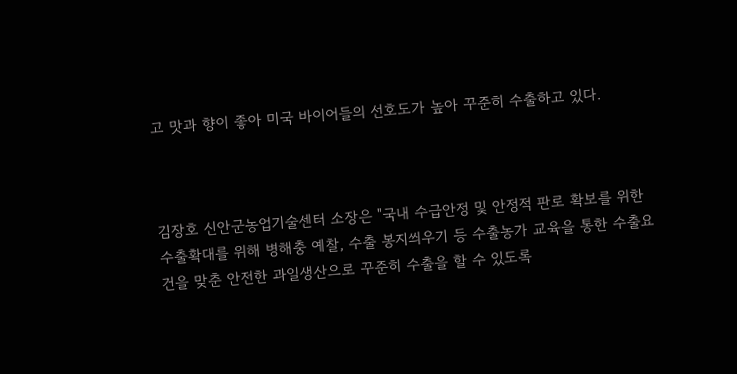고 맛과 향이 좋아 미국 바이어들의 선호도가 높아 꾸준히 수출하고 있다.



김장호 신안군농업기술센터 소장은 "국내 수급안정 및 안정적 판로 확보를 위한 수출확대를 위해 병해충 예찰, 수출 봉지씌우기 등 수출농가 교육을 통한 수출요건을 맞춘 안전한 과일생산으로 꾸준히 수출을 할 수 있도록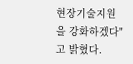현장기술지원을 강화하겠다"고 밝혔다.